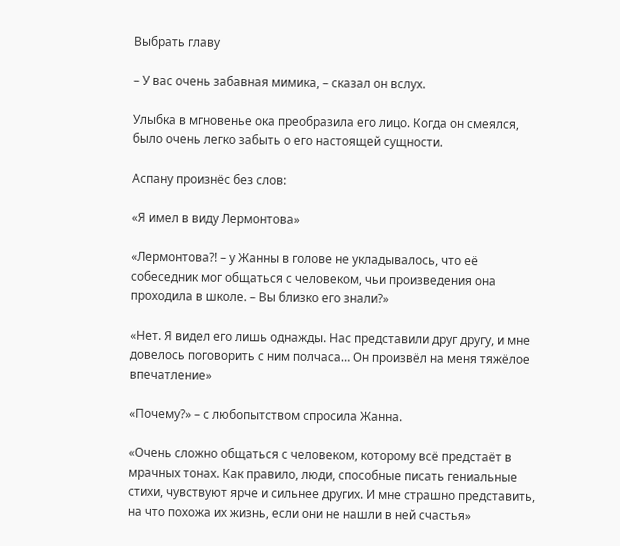Выбрать главу

– У вас очень забавная мимика, – сказал он вслух.

Улыбка в мгновенье ока преобразила его лицо. Когда он смеялся, было очень легко забыть о его настоящей сущности.

Аспану произнёс без слов:

«Я имел в виду Лермонтова»

«Лермонтова?! – у Жанны в голове не укладывалось, что её собеседник мог общаться с человеком, чьи произведения она проходила в школе. – Вы близко его знали?»

«Нет. Я видел его лишь однажды. Нас представили друг другу, и мне довелось поговорить с ним полчаса… Он произвёл на меня тяжёлое впечатление»

«Почему?» – с любопытством спросила Жанна.

«Очень сложно общаться с человеком, которому всё предстаёт в мрачных тонах. Как правило, люди, способные писать гениальные стихи, чувствуют ярче и сильнее других. И мне страшно представить, на что похожа их жизнь, если они не нашли в ней счастья»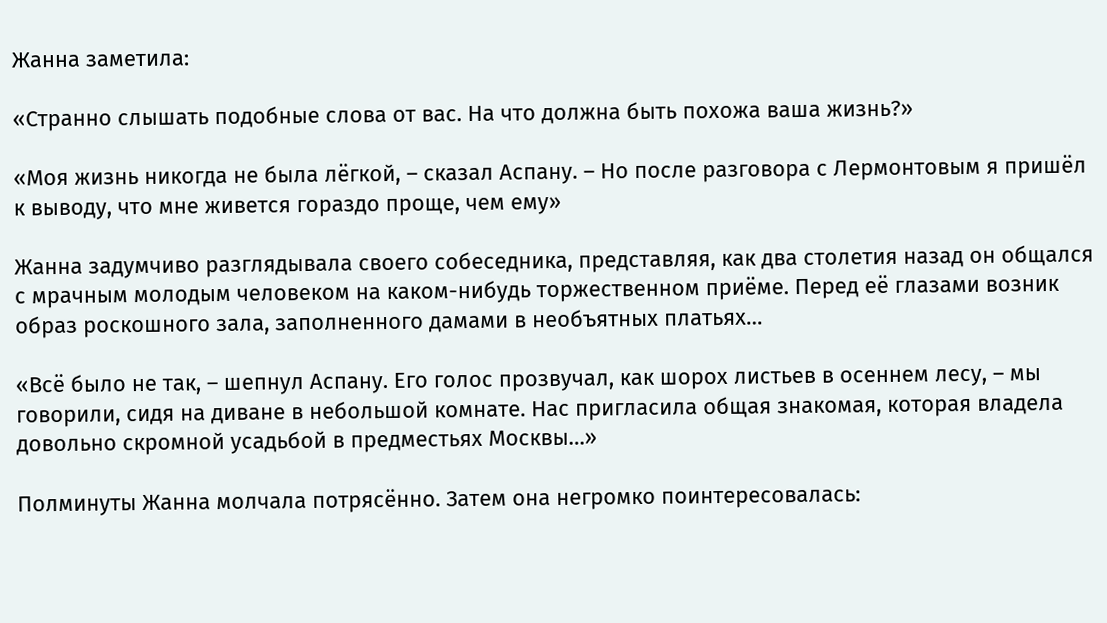Жанна заметила:

«Странно слышать подобные слова от вас. На что должна быть похожа ваша жизнь?»

«Моя жизнь никогда не была лёгкой, – сказал Аспану. – Но после разговора с Лермонтовым я пришёл к выводу, что мне живется гораздо проще, чем ему»

Жанна задумчиво разглядывала своего собеседника, представляя, как два столетия назад он общался с мрачным молодым человеком на каком-нибудь торжественном приёме. Перед её глазами возник образ роскошного зала, заполненного дамами в необъятных платьях…

«Всё было не так, – шепнул Аспану. Его голос прозвучал, как шорох листьев в осеннем лесу, – мы говорили, сидя на диване в небольшой комнате. Нас пригласила общая знакомая, которая владела довольно скромной усадьбой в предместьях Москвы…»

Полминуты Жанна молчала потрясённо. Затем она негромко поинтересовалась: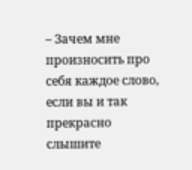– Зачем мне произносить про себя каждое слово, если вы и так прекрасно слышите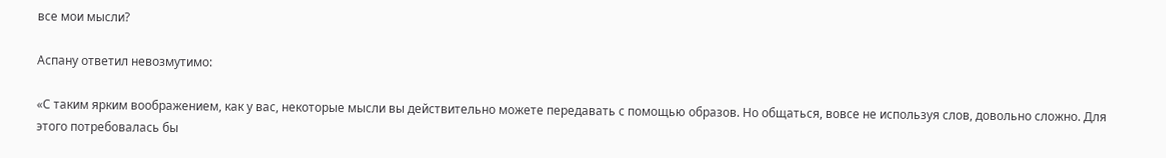все мои мысли?

Аспану ответил невозмутимо:

«С таким ярким воображением, как у вас, некоторые мысли вы действительно можете передавать с помощью образов. Но общаться, вовсе не используя слов, довольно сложно. Для этого потребовалась бы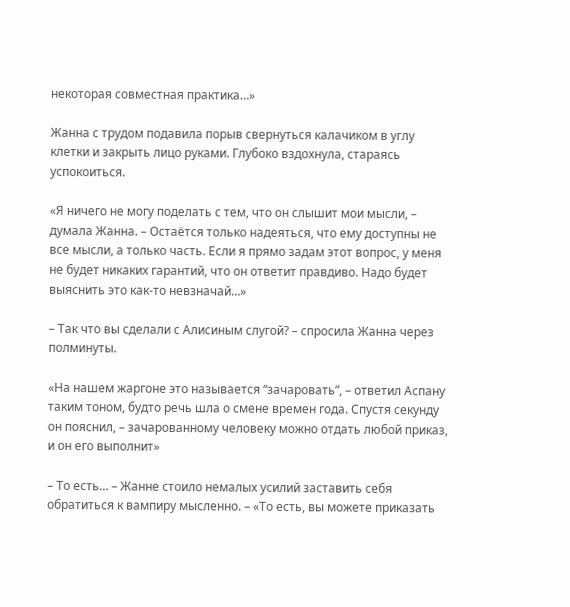некоторая совместная практика…»

Жанна с трудом подавила порыв свернуться калачиком в углу клетки и закрыть лицо руками. Глубоко вздохнула, стараясь успокоиться.

«Я ничего не могу поделать с тем, что он слышит мои мысли, – думала Жанна. – Остаётся только надеяться, что ему доступны не все мысли, а только часть. Если я прямо задам этот вопрос, у меня не будет никаких гарантий, что он ответит правдиво. Надо будет выяснить это как-то невзначай…»

– Так что вы сделали с Алисиным слугой? – спросила Жанна через полминуты.

«На нашем жаргоне это называется “зачаровать”, – ответил Аспану таким тоном, будто речь шла о смене времен года. Спустя секунду он пояснил, – зачарованному человеку можно отдать любой приказ, и он его выполнит»

– То есть… – Жанне стоило немалых усилий заставить себя обратиться к вампиру мысленно. – «То есть, вы можете приказать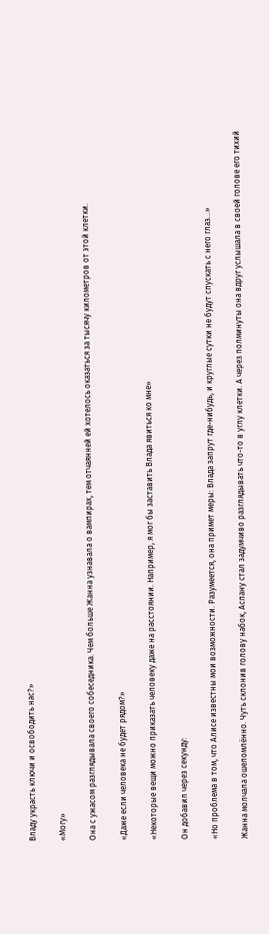Владу украсть ключи и освободить нас?»

«Могу»

Она с ужасом разглядывала своего собеседника. Чем больше Жанна узнавала о вампирах, тем отчаянней ей хотелось оказаться за тысячу километров от этой клетки.

«Даже если человека не будет рядом?»

«Некоторые вещи можно приказать человеку даже на расстоянии. Например, я мог бы заставить Влада явиться ко мне»

Он добавил через секунду:

«Но проблема в том, что Алисе известны мои возможности. Разумеется, она примет меры: Влада запрут где-нибудь, и круглые сутки не будут спускать с него глаз…»

Жанна молчала ошеломлённо. Чуть склонив голову набок, Аспану стал задумчиво разглядывать что-то в углу клетки. А через полминуты она вдруг услышала в своей голове его тихий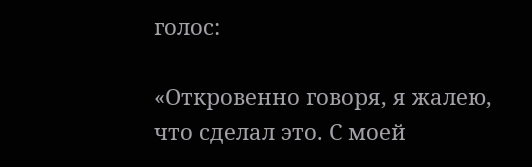голос:

«Откровенно говоря, я жалею, что сделал это. С моей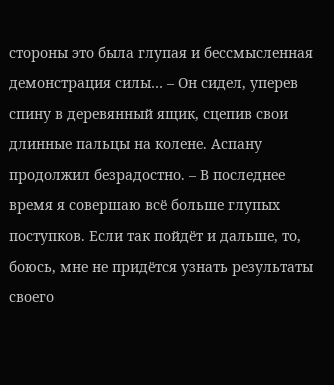стороны это была глупая и бессмысленная демонстрация силы… – Он сидел, уперев спину в деревянный ящик, сцепив свои длинные пальцы на колене. Аспану продолжил безрадостно. – В последнее время я совершаю всё больше глупых поступков. Если так пойдёт и дальше, то, боюсь, мне не придётся узнать результаты своего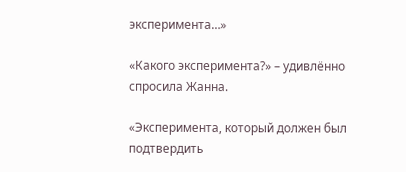эксперимента…»

«Какого эксперимента?» – удивлённо спросила Жанна.

«Эксперимента, который должен был подтвердить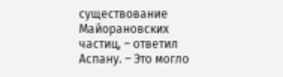существование Майорановских частиц, – ответил Аспану. – Это могло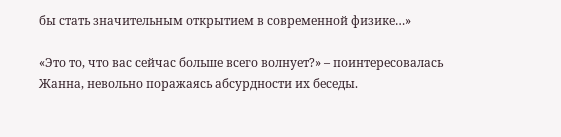бы стать значительным открытием в современной физике…»

«Это то, что вас сейчас больше всего волнует?» – поинтересовалась Жанна, невольно поражаясь абсурдности их беседы.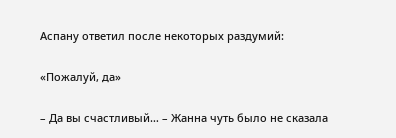Аспану ответил после некоторых раздумий:

«Пожалуй, да»

– Да вы счастливый… – Жанна чуть было не сказала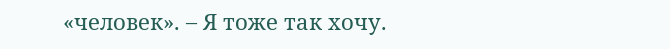«человек». – Я тоже так хочу.